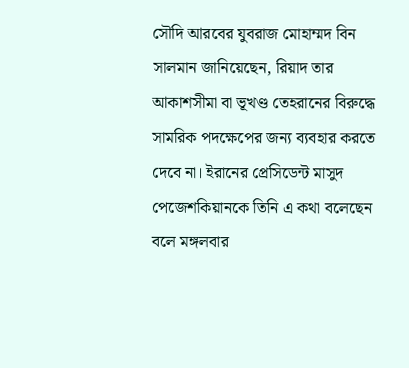সৌদি আরবের যুবরাজ মোহাম্মদ বিন সালমান জানিয়েছেন, রিয়াদ তার আকাশসীমা বা ভূখণ্ড তেহরানের বিরুদ্ধে সামরিক পদক্ষেপের জন্য ব্যবহার করতে দেবে না। ইরানের প্রেসিডেন্ট মাসুদ পেজেশকিয়ানকে তিনি এ কথা বলেছেন বলে মঙ্গলবার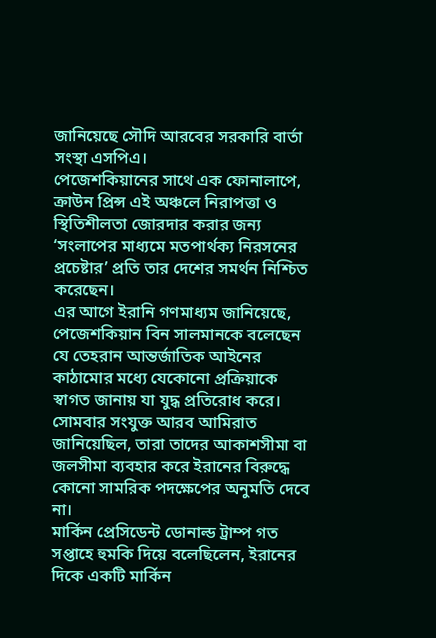জানিয়েছে সৌদি আরবের সরকারি বার্তা সংস্থা এসপিএ।
পেজেশকিয়ানের সাথে এক ফোনালাপে, ক্রাউন প্রিন্স এই অঞ্চলে নিরাপত্তা ও স্থিতিশীলতা জোরদার করার জন্য ‘সংলাপের মাধ্যমে মতপার্থক্য নিরসনের প্রচেষ্টার’ প্রতি তার দেশের সমর্থন নিশ্চিত করেছেন।
এর আগে ইরানি গণমাধ্যম জানিয়েছে, পেজেশকিয়ান বিন সালমানকে বলেছেন যে তেহরান আন্তর্জাতিক আইনের কাঠামোর মধ্যে যেকোনো প্রক্রিয়াকে স্বাগত জানায় যা যুদ্ধ প্রতিরোধ করে।
সোমবার সংযুক্ত আরব আমিরাত জানিয়েছিল, তারা তাদের আকাশসীমা বা জলসীমা ব্যবহার করে ইরানের বিরুদ্ধে কোনো সামরিক পদক্ষেপের অনুমতি দেবে না।
মার্কিন প্রেসিডেন্ট ডোনাল্ড ট্রাম্প গত সপ্তাহে হুমকি দিয়ে বলেছিলেন, ইরানের দিকে একটি মার্কিন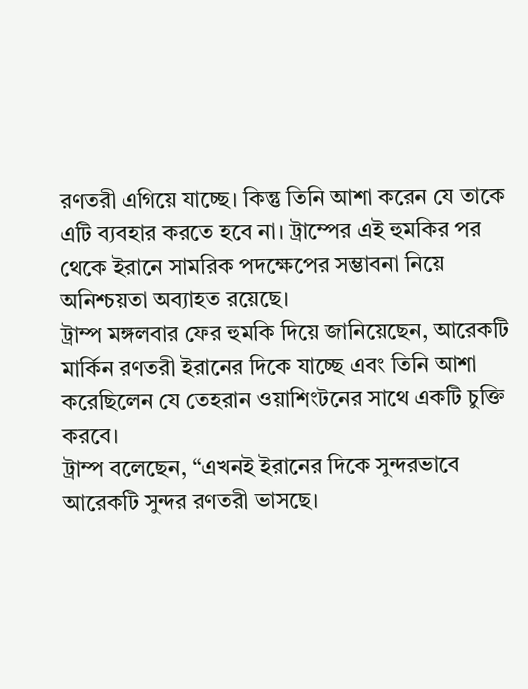রণতরী এগিয়ে যাচ্ছে। কিন্তু তিনি আশা করেন যে তাকে এটি ব্যবহার করতে হবে না। ট্রাম্পের এই হুমকির পর থেকে ইরানে সামরিক পদক্ষেপের সম্ভাবনা নিয়ে অনিশ্চয়তা অব্যাহত রয়েছে।
ট্রাম্প মঙ্গলবার ফের হুমকি দিয়ে জানিয়েছেন, আরেকটি মার্কিন রণতরী ইরানের দিকে যাচ্ছে এবং তিনি আশা করেছিলেন যে তেহরান ওয়াশিংটনের সাথে একটি চুক্তি করবে।
ট্রাম্প বলেছেন, “এখনই ইরানের দিকে সুন্দরভাবে আরেকটি সুন্দর রণতরী ভাসছে।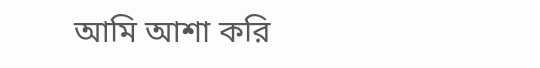আমি আশা করি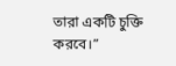তারা একটি চুক্তি করবে।”